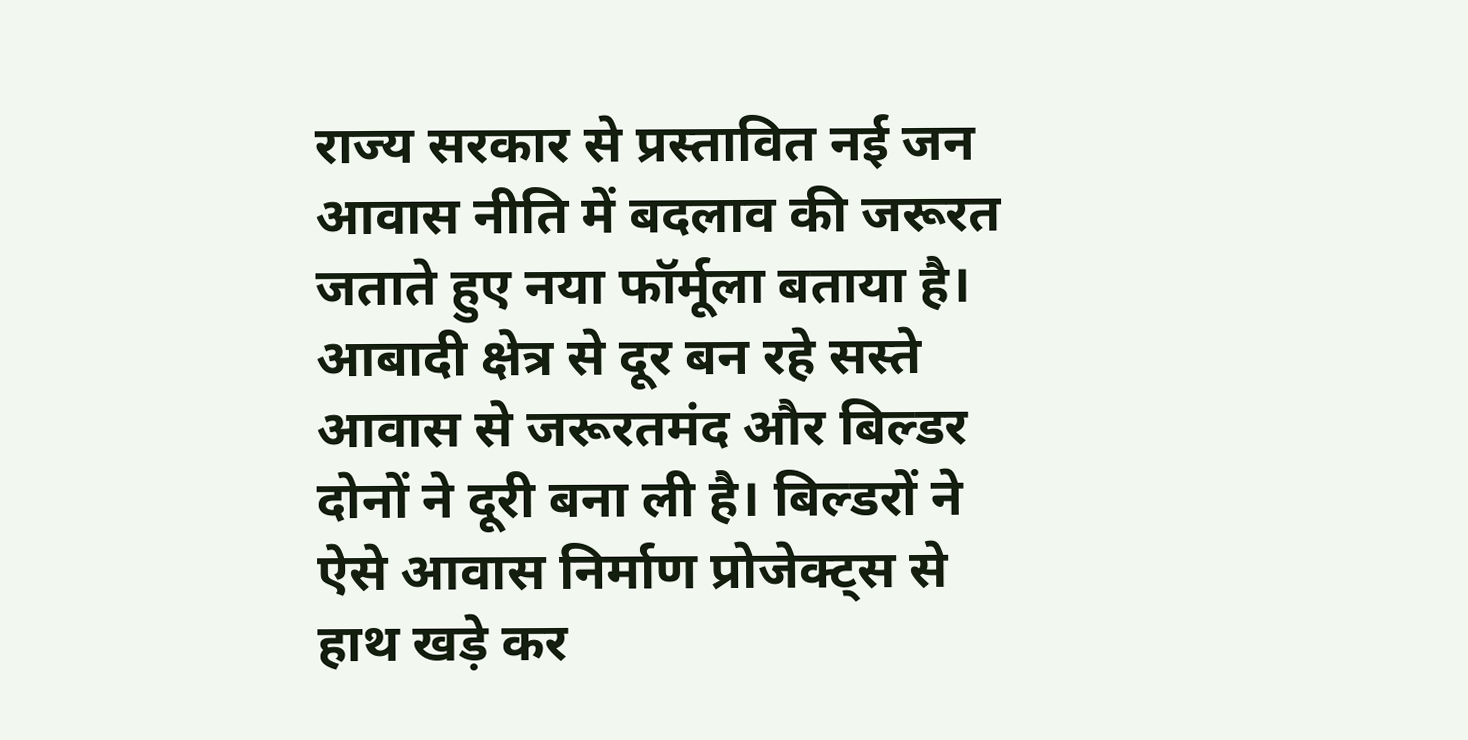राज्य सरकार से प्रस्तावित नई जन आवास नीति में बदलाव की जरूरत जताते हुए नया फॉर्मूला बताया है।
आबादी क्षेत्र से दूर बन रहे सस्ते आवास से जरूरतमंद और बिल्डर दोनों ने दूरी बना ली है। बिल्डरों ने ऐसे आवास निर्माण प्रोजेक्ट्स से हाथ खड़े कर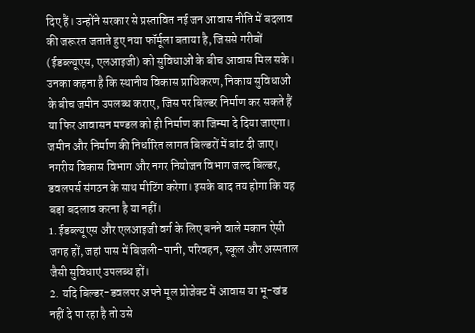दिए हैं। उन्होंने सरकार से प्रस्तावित नई जन आवास नीति में बदलाव की जरूरत जताते हुए नया फॉर्मूला बताया है, जिससे गरीबों (ईडब्ल्यूएस, एलआइजी) को सुविधाओं के बीच आवास मिल सके।
उनका कहना है कि स्थानीय विकास प्राधिकरण, निकाय सुविधाओं के बीच जमीन उपलब्ध कराए, जिस पर बिल्डर निर्माण कर सकते हैं या फिर आवासन मण्डल को ही निर्माण का जिम्मा दे दिया जाएगा। जमीन और निर्माण की निर्धारित लागत बिल्डरों में बांट दी जाए। नगरीय विकास विभाग और नगर नियोजन विभाग जल्द बिल्डर, डवलपर्स संगठन के साथ मीटिंग करेगा। इसके बाद तय होगा कि यह बड़ा बदलाव करना है या नहीं।
1. ईडब्ल्यूएस और एलआइजी वर्ग के लिए बनने वाले मकान ऐसी जगह हों, जहां पास में बिजली-पानी, परिवहन, स्कूल और अस्पताल जैसी सुविधाएं उपलब्ध हों।
2. यदि बिल्डर-डवलपर अपने मूल प्रोजेक्ट में आवास या भू-खंड नहीं दे पा रहा है तो उसे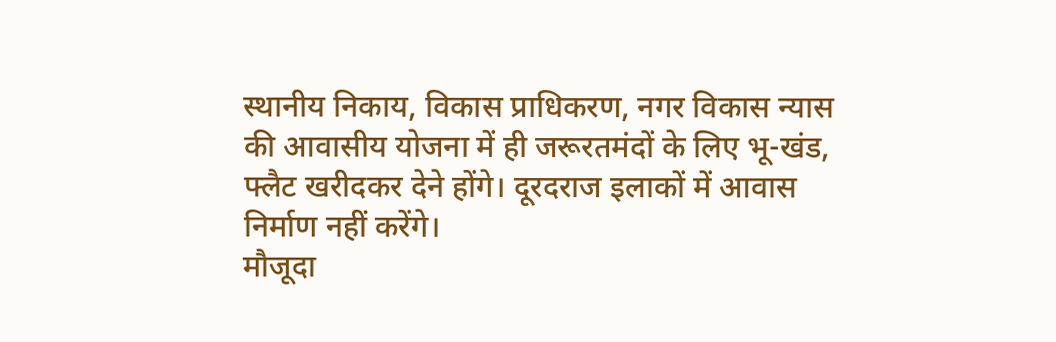स्थानीय निकाय, विकास प्राधिकरण, नगर विकास न्यास की आवासीय योजना में ही जरूरतमंदों के लिए भू-खंड, फ्लैट खरीदकर देने होंगे। दूरदराज इलाकों में आवास निर्माण नहीं करेंगे।
मौजूदा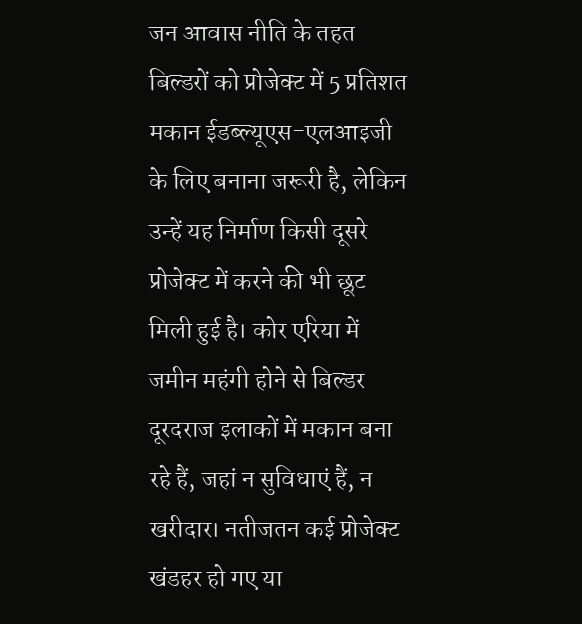जन आवास नीति के तहत बिल्डरों को प्रोजेक्ट में 5 प्रतिशत मकान ईडब्ल्यूएस-एलआइजी के लिए बनाना जरूरी है, लेकिन उन्हें यह निर्माण किसी दूसरे प्रोजेक्ट में करने की भी छूट मिली हुई है। कोर एरिया में जमीन महंगी होने से बिल्डर दूरदराज इलाकों में मकान बना रहे हैं, जहां न सुविधाएं हैं, न खरीदार। नतीजतन कई प्रोजेक्ट खंडहर हो गए या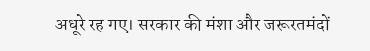अधूरे रह गए। सरकार की मंशा और जरूरतमंदों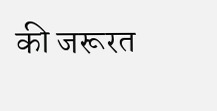की जरूरत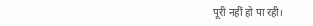पूरी नहीं हो पा रही।